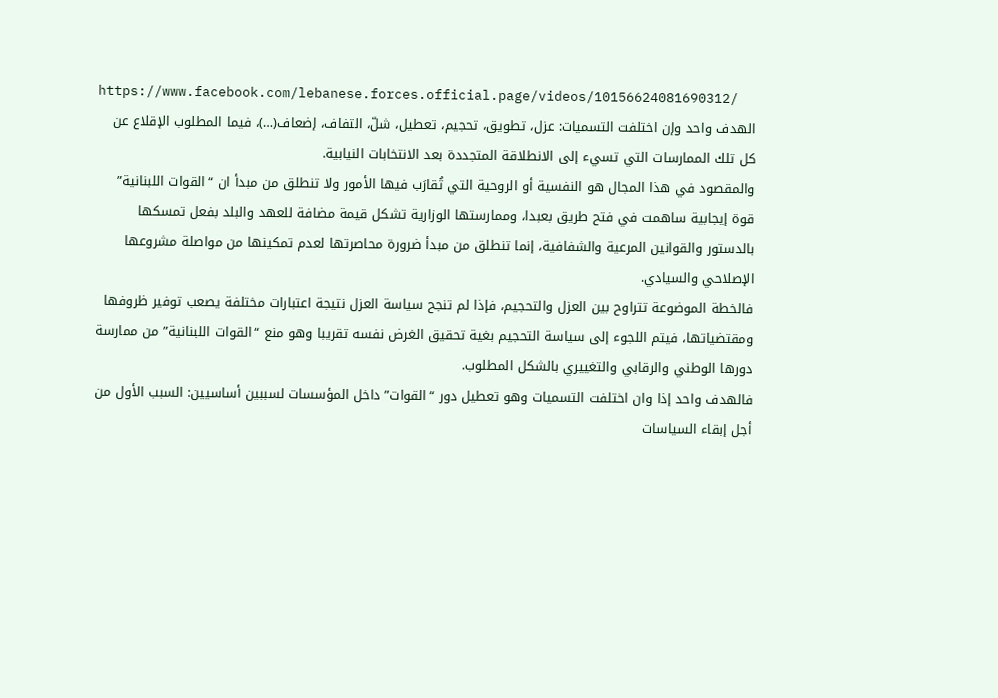https://www.facebook.com/lebanese.forces.official.page/videos/10156624081690312/
الهدف واحد وإن اختلفت التسميات: عزل، تطويق، تحجيم، تعطيل، شلّ، التفاف، إضعاف(…)، فيما المطلوب الإقلاع عن كل تلك الممارسات التي تسيء إلى الانطلاقة المتجددة بعد الانتخابات النيابية.
والمقصود في هذا المجال هو النفسية أو الروحية التي تُقارَب فيها الأمور ولا تنطلق من مبدأ ان “القوات اللبنانية” قوة إيجابية ساهمت في فتح طريق بعبدا، وممارستها الوزارية تشكل قيمة مضافة للعهد والبلد بفعل تمسكها بالدستور والقوانين المرعية والشفافية، إنما تنطلق من مبدأ ضرورة محاصرتها لعدم تمكينها من مواصلة مشروعها الإصلاحي والسيادي.
فالخطة الموضوعة تتراوح بين العزل والتحجيم، فإذا لم تنجح سياسة العزل نتيجة اعتبارات مختلفة يصعب توفير ظروفها ومقتضياتها، فيتم اللجوء إلى سياسة التحجيم بغية تحقيق الغرض نفسه تقريبا وهو منع “القوات اللبنانية” من ممارسة دورها الوطني والرقابي والتغييري بالشكل المطلوب.
فالهدف واحد إذا وان اختلفت التسميات وهو تعطيل دور “القوات” داخل المؤسسات لسببين أساسيين: السبب الأول من أجل إبقاء السياسات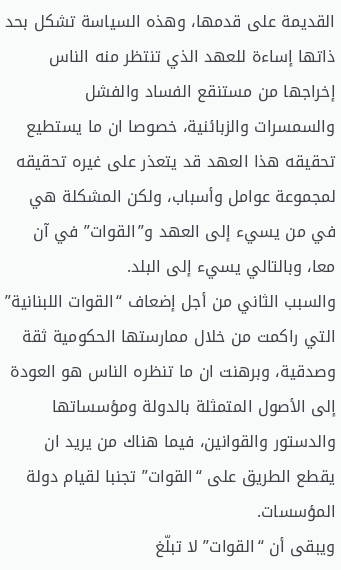القديمة على قدمها، وهذه السياسة تشكل بحد ذاتها إساءة للعهد الذي تنتظر منه الناس إخراجها من مستنقع الفساد والفشل والسمسرات والزبائنية، خصوصا ان ما يستطيع تحقيقه هذا العهد قد يتعذر على غيره تحقيقه لمجموعة عوامل وأسباب، ولكن المشكلة هي في من يسيء إلى العهد و”القوات” في آن معا، وبالتالي يسيء إلى البلد.
والسبب الثاني من أجل إضعاف “القوات اللبنانية” التي راكمت من خلال ممارستها الحكومية ثقة وصدقية، وبرهنت ان ما تنظره الناس هو العودة إلى الأصول المتمثلة بالدولة ومؤسساتها والدستور والقوانين، فيما هناك من يريد ان يقطع الطريق على “القوات” تجنبا لقيام دولة المؤسسات.
ويبقى أن “القوات” لا تبلّغ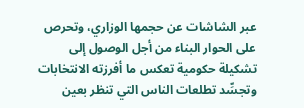عبر الشاشات عن حجمها الوزاري، وتحرص على الحوار البناء من أجل الوصول إلى تشكيلة حكومية تعكس ما أفرزته الانتخابات وتجسِّد تطلعات الناس التي تنظر بعين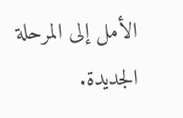الأمل إلى المرحلة الجديدة.